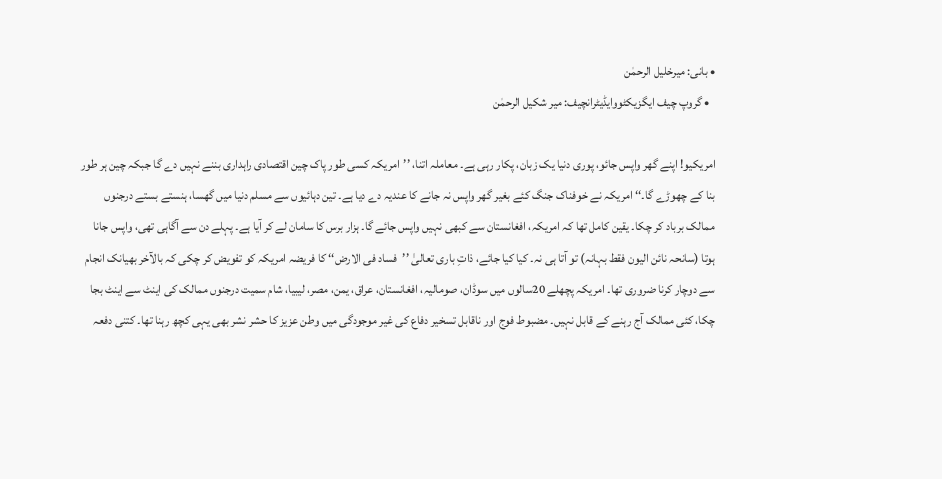• بانی: میرخلیل الرحمٰن
  • گروپ چیف ایگزیکٹووایڈیٹرانچیف: میر شکیل الرحمٰن

امریکیو! اپنے گھر واپس جائو، پوری دنیا یک زبان، پکار رہی ہے۔ معاملہ اتنا، ’’امریکہ کسی طور پاک چین اقتصادی راہداری بننے نہیں دے گا جبکہ چین ہر طور بنا کے چھوڑے گا۔‘‘ امریکہ نے خوفناک جنگ کئے بغیر گھر واپس نہ جانے کا عندیہ دے دیا ہے۔ تین دہائیوں سے مسلم دنیا میں گھسا، ہنستے بستے درجنوں ممالک برباد کر چکا۔ یقین کامل تھا کہ امریکہ، افغانستان سے کبھی نہیں واپس جائے گا۔ ہزار برس کا سامان لے کر آیا ہے۔ پہلے دن سے آگاہی تھی، واپس جانا ہوتا (سانحہ نائن الیون فقط بہانہ) تو آتا ہی نہ۔ کیا کیا جائے، ذاتِ باری تعالیٰ ’’فساد فی الارض‘‘ کا فریضہ امریکہ کو تفویض کر چکی کہ بالآخر بھیانک انجام سے دوچار کرنا ضروری تھا۔ امریکہ پچھلے 20سالوں میں سوڈان، صومالیہ، افغانستان، عراق، یمن، مصر، لیبیا، شام سمیت درجنوں ممالک کی اینٹ سے اینٹ بجا چکا، کئی ممالک آج رہنے کے قابل نہیں۔ مضبوط فوج اور ناقابل تسخیر دفاع کی غیر موجودگی میں وطن عزیز کا حشر نشر بھی یہی کچھ رہنا تھا۔ کتنی دفعہ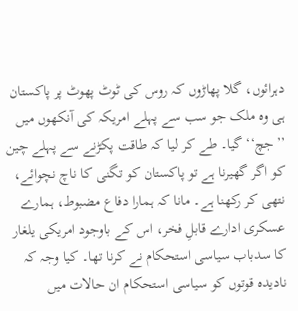دہرائوں، گلا پھاڑوں کہ روس کی ٹوٹ پھوٹ پر پاکستان ہی وہ ملک جو سب سے پہلے امریکہ کی آنکھوں میں ’’جچ‘‘ گیا۔ طے کر لیا کہ طاقت پکڑنے سے پہلے چین کو اگر گھیرنا ہے تو پاکستان کو تگنی کا ناچ نچوائے، نتھی کر رکھنا ہے۔ مانا کہ ہمارا دفاع مضبوط، ہمارے عسکری ادارے قابلِ فخر، اس کے باوجود امریکی یلغار کا سدباب سیاسی استحکام نے کرنا تھا۔ کیا وجہ کہ نادیدہ قوتوں کو سیاسی استحکام ان حالات میں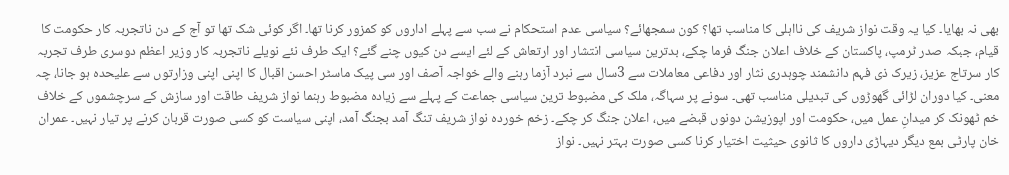بھی نہ بھایا۔ کیا یہ وقت نواز شریف کی نااہلی کا مناسب تھا؟ کون سمجھائے؟ سیاسی عدم استحکام نے سب سے پہلے اداروں کو کمزور کرنا تھا۔ اگر کوئی شک تھا تو آج کے دن ناتجربہ کار حکومت کا قیام، جبکہ صدر ٹرمپ، پاکستان کے خلاف اعلان جنگ فرما چکے، بدترین سیاسی انتشار اور ارتعاش کے لئے ایسے دن کیوں چنے گئے؟ ایک طرف نئے نویلے ناتجربہ کار وزیر اعظم دوسری طرف تجربہ کار سرتاج عزیز، زیرک ذی فہم دانشمند چوہدری نثار اور دفاعی معاملات سے 3سال سے نبرد آزما رہنے والے خواجہ آصف اور سی پیک ماسٹر احسن اقبال کا اپنی اپنی وزارتوں سے علیحدہ ہو جانا، چہ معنی۔ کیا دوران لڑائی گھوڑوں کی تبدیلی مناسب تھی۔ سونے پر سہاگہ، ملک کی مضبوط ترین سیاسی جماعت کے پہلے سے زیادہ مضبوط رہنما نواز شریف طاقت اور سازش کے سرچشموں کے خلاف خم ٹھونک کر میدانِ عمل میں، حکومت اور اپوزیشن دونوں قبضے میں، اعلان جنگ کر چکے۔ زخم خوردہ نواز شریف تنگ آمد بجنگ آمد، اپنی سیاست کو کسی صورت قربان کرنے پر تیار نہیں۔ عمران خان پارٹی بمع دیگر دیہاڑی داروں کا ثانوی حیثیت اختیار کرنا کسی صورت بہتر نہیں۔ نواز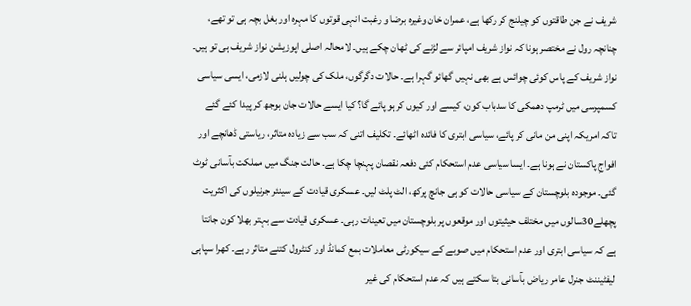شریف نے جن طاقتوں کو چیلنج کر رکھا ہے، عمران خان وغیرہ برضا و رغبت انہی قوتوں کا مہرہ اور بغل بچہ ہی تو تھے، چنانچہ رول نے مختصر ہونا کہ نواز شریف امپائر سے لڑنے کی ٹھان چکے ہیں۔ لامحالہ اصلی اپوزیشن نواز شریف ہی تو ہیں۔ نواز شریف کے پاس کوئی چوائس ہے بھی نہیں گھائو گہرا ہے۔ حالات دگرگوں، ملک کی چولیں ہلنی لازمی، ایسی سیاسی کسمپرسی میں ٹرمپ دھمکی کا سدباب کون، کیسے اور کیوں کرہو پائے گا؟ کیا ایسے حالات جان بوجھ کر پیدا کئے گئے تاکہ امریکہ اپنی من مانی کر پائے، سیاسی ابتری کا فائدہ اٹھائے۔ تکلیف اتنی کہ سب سے زیادہ متاثر، ریاستی ڈھانچے اور افواجِ پاکستان نے ہونا ہے۔ ایسا سیاسی عدم استحکام کئی دفعہ نقصان پہنچا چکا ہے۔ حالت جنگ میں مملکت بآسانی ٹوٹ گئی۔ موجودہ بلوچستان کے سیاسی حالات کو ہی جانچ پرکھ، الٹ پلٹ لیں۔ عسکری قیادت کے سینئر جرنیلوں کی اکثریت پچھلے30سالوں میں مختلف حیثیتوں اور موقعوں پر بلوچستان میں تعینات رہی۔ عسکری قیادت سے بہتر بھلا کون جانتا ہے کہ سیاسی ابتری اور عدم استحکام میں صوبے کے سیکورٹی معاملات بمع کمانڈ اور کنٹرول کتنے متاثر رہے۔ کھرا سپاہی لیفٹیننٹ جنرل عامر ریاض بآسانی بتا سکتے ہیں کہ عدم استحکام کی غیر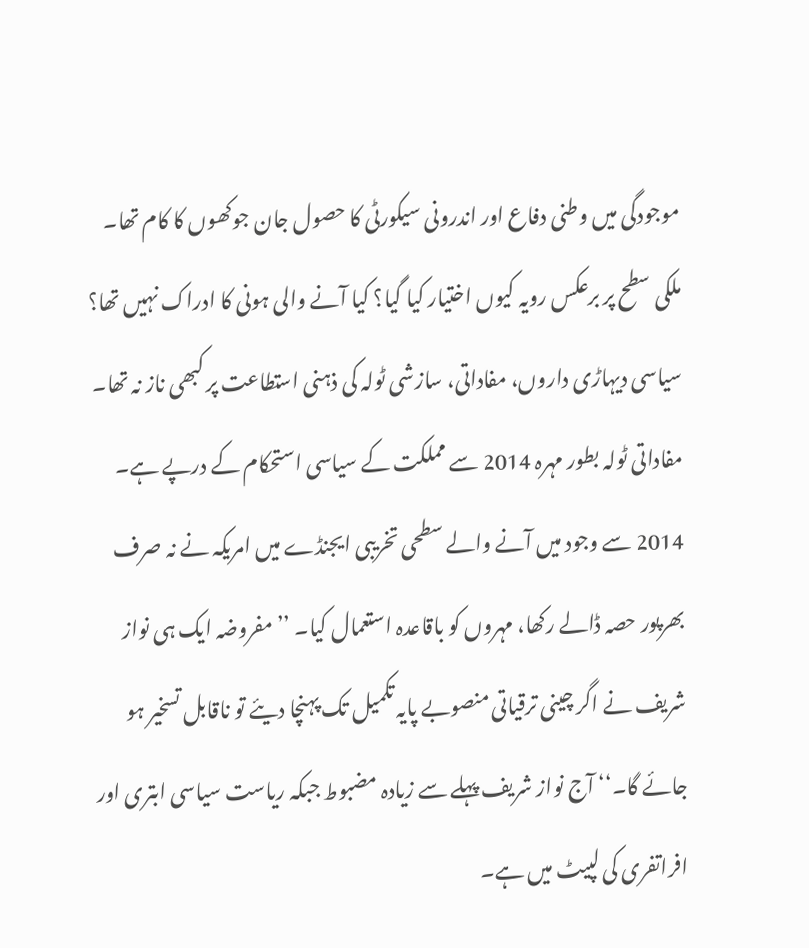موجودگی میں وطنی دفاع اور اندرونی سیکورٹی کا حصول جان جوکھوں کا کام تھا۔ ملکی سطح پر برعکس رویہ کیوں اختیار کیا گیا؟ کیا آنے والی ہونی کا ادراک نہیں تھا؟
سیاسی دیہاڑی داروں، مفاداتی، سازشی ٹولہ کی ذہنی استطاعت پر کبھی ناز نہ تھا۔ مفاداتی ٹولہ بطور مہرہ 2014 سے مملکت کے سیاسی استحکام کے درپے ہے۔ 2014 سے وجود میں آنے والے سطحی تخریبی ایجنڈے میں امریکہ نے نہ صرف بھرپور حصہ ڈالے رکھا، مہروں کو باقاعدہ استعمال کیا۔ ’’مفروضہ ایک ہی نواز شریف نے اگر چینی ترقیاتی منصوبے پایہ تکمیل تک پہنچا دیئے تو ناقابل تسخیر ہو جائے گا۔‘‘ آج نواز شریف پہلے سے زیادہ مضبوط جبکہ ریاست سیاسی ابتری اور افراتفری کی لپیٹ میں ہے۔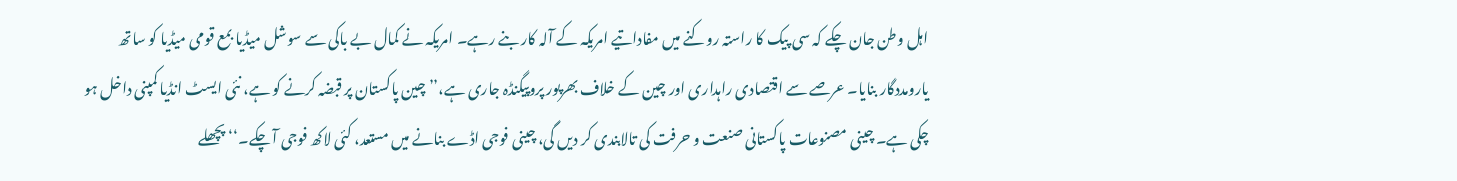اہل وطن جان چکے کہ سی پیک کا راستہ روکنے میں مفاداتیے امریکہ کے آلہ کار بنے رہے۔ امریکہ نے کمال بے باکی سے سوشل میڈیا بمع قومی میڈیا کو ساتھ یارومددگار بنایا۔ عرصے سے اقتصادی راہداری اور چین کے خلاف بھرپور پروپیگنڈہ جاری ہے،’’چین پاکستان پر قبضہ کرنے کو ہے، نئی ایسٹ انڈیا کمپنی داخل ہو چکی ہے۔ چینی مصنوعات پاکستانی صنعت و حرفت کی تالابندی کر دیں گی، چینی فوجی اڈے بنانے میں مستعد، کئی لاکھ فوجی آ چکے۔‘‘ پچھلے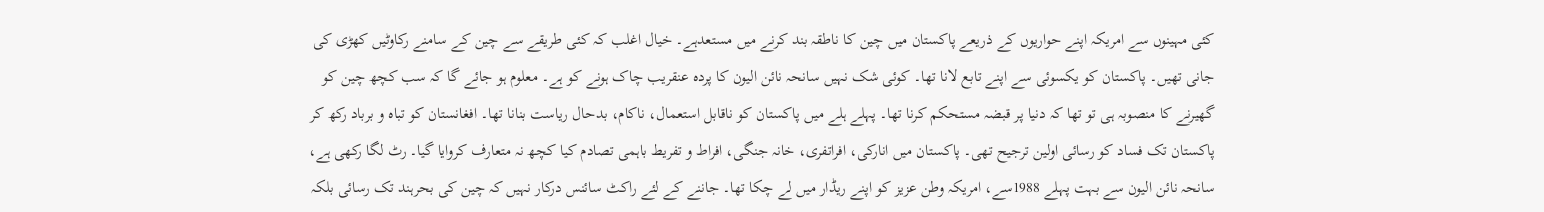کئی مہینوں سے امریکہ اپنے حواریوں کے ذریعے پاکستان میں چین کا ناطقہ بند کرنے میں مستعدہے۔ خیال اغلب کہ کئی طریقے سے چین کے سامنے رکاوٹیں کھڑی کی جانی تھیں۔ پاکستان کو یکسوئی سے اپنے تابع لانا تھا۔ کوئی شک نہیں سانحہ نائن الیون کا پردہ عنقریب چاک ہونے کو ہے۔ معلوم ہو جائے گا کہ سب کچھ چین کو گھیرنے کا منصوبہ ہی تو تھا کہ دنیا پر قبضہ مستحکم کرنا تھا۔ پہلے ہلے میں پاکستان کو ناقابل استعمال، ناکام، بدحال ریاست بنانا تھا۔ افغانستان کو تباہ و برباد رکھ کر پاکستان تک فساد کو رسائی اولین ترجیح تھی۔ پاکستان میں انارکی، افراتفری، خانہ جنگی، افراط و تفریط باہمی تصادم کیا کچھ نہ متعارف کروایا گیا۔ رٹ لگا رکھی ہے، سانحہ نائن الیون سے بہت پہلے 1988سے، امریکہ وطن عزیز کو اپنے ریڈار میں لے چکا تھا۔ جاننے کے لئے راکٹ سائنس درکار نہیں کہ چین کی بحرہند تک رسائی بلکہ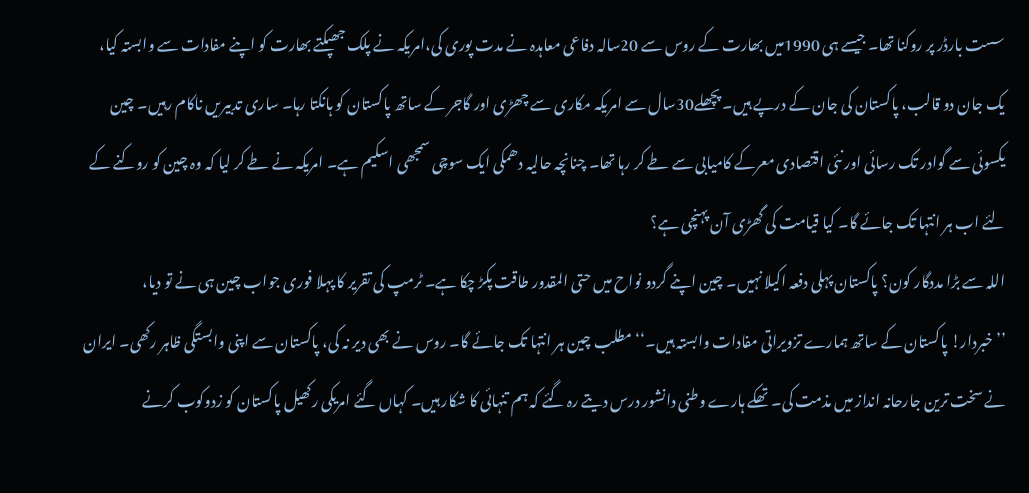سست بارڈر پر روکنا تھا۔ جیسے ہی 1990میں بھارت کے روس سے 20سالہ دفاعی معاہدہ نے مدت پوری کی،امریکہ نے پلک جھپکتے بھارت کو اپنے مفادات سے وابستہ کیا، یک جان دو قالب، پاکستان کی جان کے درپے ہیں۔ پچھلے30سال سے امریکہ مکاری سے چھڑی اور گاجر کے ساتھ پاکستان کو ہانکتا رہا۔ ساری تدبیریں ناکام رہیں۔ چین یکسوئی سے گوادر تک رسائی اور نئی اقتصادی معرکے کامیابی سے طے کر رہا تھا۔ چنانچہ حالیہ دھمکی ایک سوچی سمجھی اسکیم ہے۔ امریکہ نے طے کر لیا کہ وہ چین کو روکنے کے لئے اب ہر انتہا تک جائے گا۔ کیا قیامت کی گھڑی آن پہنچی ہے؟
اللہ سے بڑا مددگار کون؟ پاکستان پہلی دفعہ اکیلا نہیں۔ چین اپنے گردو نواح میں حتی المقدور طاقت پکڑ چکا ہے۔ ٹرمپ کی تقریر کا پہلا فوری جواب چین ہی نے تو دیا، ’’خبردار! پاکستان کے ساتھ ہمارے تزویراتی مفادات وابستہ ہیں۔‘‘ مطلب چین ہر انتہا تک جائے گا۔ روس نے بھی دیر نہ کی، پاکستان سے اپنی وابستگی ظاہر رکھی۔ ایران نے سخت ترین جارحانہ انداز میں مذمت کی۔ تھکے ہارے وطنی دانشور درس دیتے رہ گئے کہ ہم تنہائی کا شکار ہیں۔ کہاں گئے امریکی رکھیل پاکستان کو زدوکوب کرنے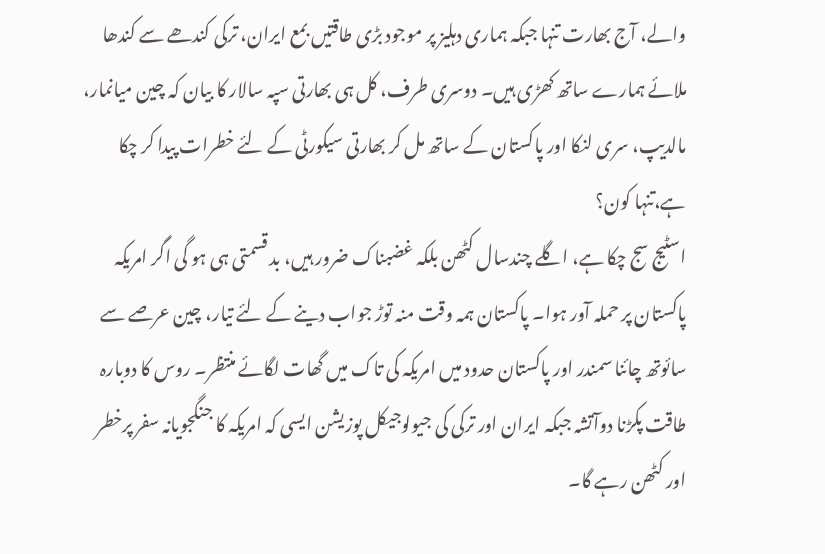والے، آج بھارت تنہا جبکہ ہماری دہلیز پر موجود بڑی طاقتیں بمع ایران، ترکی کندھے سے کندھا ملائے ہمارے ساتھ کھڑی ہیں۔ دوسری طرف، کل ہی بھارتی سپہ سالار کا بیان کہ چین میانمار، مالدیپ، سری لنکا اور پاکستان کے ساتھ مل کر بھارتی سیکورٹی کے لئے خطرات پیدا کر چکا ہے،تنہا کون؟
اسٹیج سج چکا ہے، اگلے چندسال کٹھن بلکہ غضبناک ضرور ہیں، بد قسمتی ہی ہو گی اگر امریکہ پاکستان پر حملہ آور ہوا۔ پاکستان ہمہ وقت منہ توڑ جواب دینے کے لئے تیار، چین عرصے سے سائوتھ چائنا سمندر اور پاکستان حدود میں امریکہ کی تاک میں گھات لگائے منتظر۔ روس کا دوبارہ طاقت پکڑنا دوآتشہ جبکہ ایران اور ترکی کی جیولوجیکل پوزیشن ایسی کہ امریکہ کا جنگجویانہ سفر پرخطر اور کٹھن رہے گا۔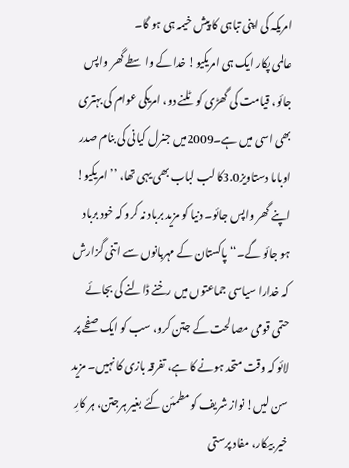امریکہ کی اپنی تباہی کا پیش خیمہ ہی ہو گا۔
عالمی پکار ایک ہی امریکیو! خدا کے واسطے گھر واپس جائو، قیامت کی گھڑی کو ٹلنے دو، امریکی عوام کی بہتری بھی اسی میں ہے۔2009میں جنرل کیانی کی بنام صدر اوباما دستاویز3.0کا لب لباب بھی یہی تھا، ’’امریکیو! اپنے گھر واپس جائو۔ دنیا کو مزید برباد نہ کرو کہ خود برباد ہو جائو گے۔‘‘ پاکستان کے مہربانوں سے اتنی گزارش کہ خدارا سیاسی جماعتوں میں رخنے ڈالنے کی بجائے حتمی قومی مصالحت کے جتن کرو، سب کو ایک صفحے پر لائو کہ وقت متحد ہونے کا ہے، تفرقہ بازی کا نہیں۔ مزید سن لیں! نواز شریف کو مطمئن کئے بغیر ہرجتن، ہر کارِ خیر بیکار، مفاد پرستی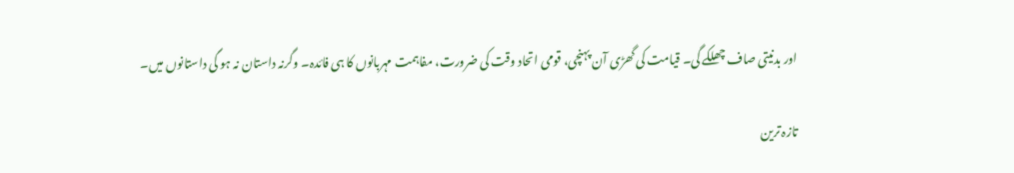اور بدنیتی صاف چھلکے گی۔ قیامت کی گھڑی آن پہنچی، قومی اتحاد وقت کی ضرورت، مفاہمت مہربانوں کا ہی فائدہ۔ وگرنہ داستان نہ ہو گی داستانوں میں۔

تازہ ترین